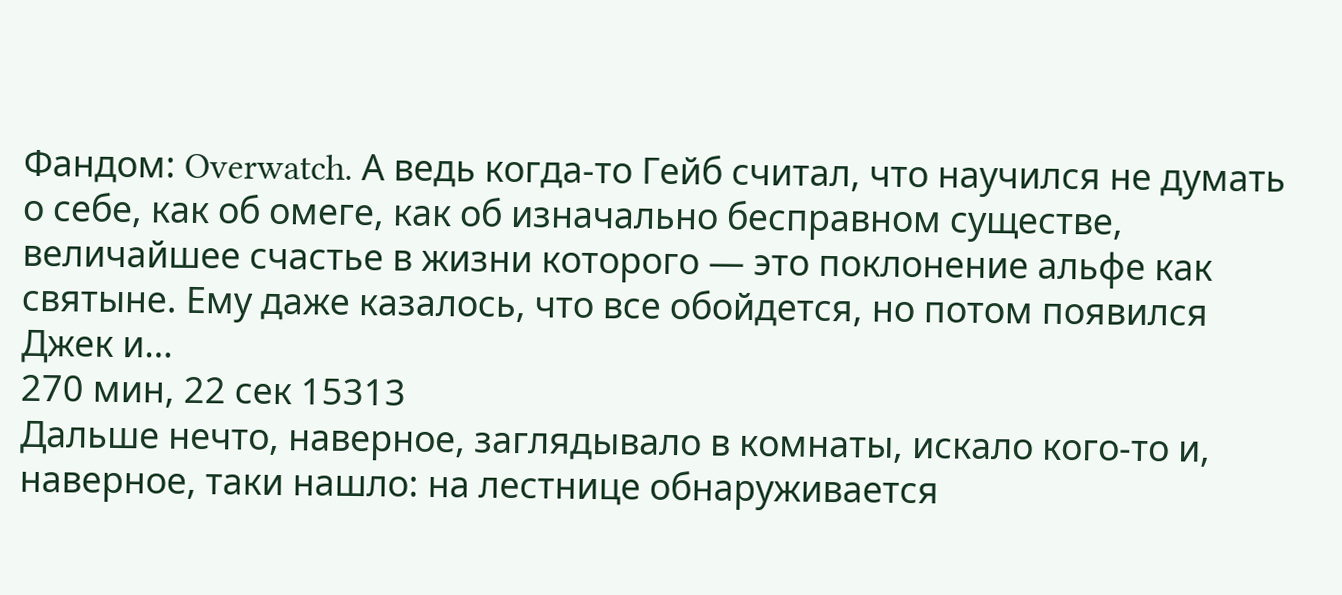Фандом: Overwatch. А ведь когда-то Гейб считал, что научился не думать о себе, как об омеге, как об изначально бесправном существе, величайшее счастье в жизни которого — это поклонение альфе как святыне. Ему даже казалось, что все обойдется, но потом появился Джек и…
270 мин, 22 сек 15313
Дальше нечто, наверное, заглядывало в комнаты, искало кого-то и, наверное, таки нашло: на лестнице обнаруживается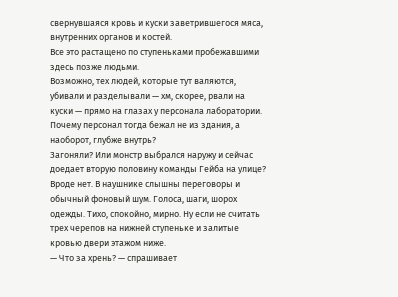свернувшаяся кровь и куски заветрившегося мяса, внутренних органов и костей.
Все это растащено по ступеньками пробежавшими здесь позже людьми.
Возможно, тех людей, которые тут валяются, убивали и разделывали — хм, скорее, рвали на куски — прямо на глазах у персонала лаборатории. Почему персонал тогда бежал не из здания, а наоборот, глубже внутрь?
Загоняли? Или монстр выбрался наружу и сейчас доедает вторую половину команды Гейба на улице?
Вроде нет. В наушнике слышны переговоры и обычный фоновый шум. Голоса, шаги, шорох одежды. Тихо, спокойно, мирно. Ну если не считать трех черепов на нижней ступеньке и залитые кровью двери этажом ниже.
— Что за хрень? — спрашивает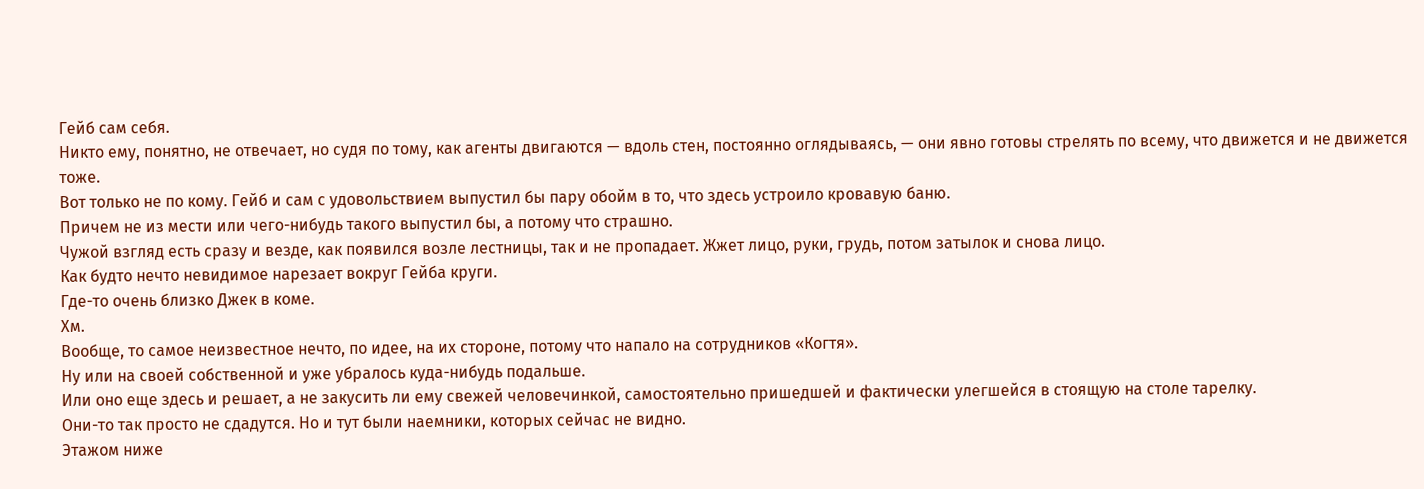Гейб сам себя.
Никто ему, понятно, не отвечает, но судя по тому, как агенты двигаются — вдоль стен, постоянно оглядываясь, — они явно готовы стрелять по всему, что движется и не движется тоже.
Вот только не по кому. Гейб и сам с удовольствием выпустил бы пару обойм в то, что здесь устроило кровавую баню.
Причем не из мести или чего-нибудь такого выпустил бы, а потому что страшно.
Чужой взгляд есть сразу и везде, как появился возле лестницы, так и не пропадает. Жжет лицо, руки, грудь, потом затылок и снова лицо.
Как будто нечто невидимое нарезает вокруг Гейба круги.
Где-то очень близко Джек в коме.
Хм.
Вообще, то самое неизвестное нечто, по идее, на их стороне, потому что напало на сотрудников «Когтя».
Ну или на своей собственной и уже убралось куда-нибудь подальше.
Или оно еще здесь и решает, а не закусить ли ему свежей человечинкой, самостоятельно пришедшей и фактически улегшейся в стоящую на столе тарелку.
Они-то так просто не сдадутся. Но и тут были наемники, которых сейчас не видно.
Этажом ниже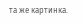та же картинка.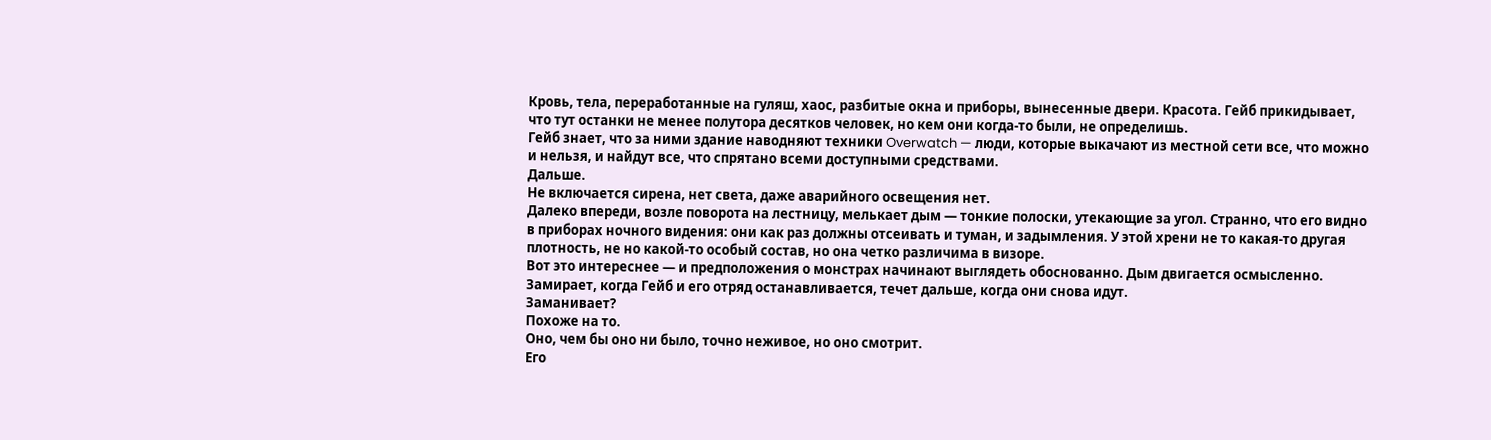Кровь, тела, переработанные на гуляш, хаос, разбитые окна и приборы, вынесенные двери. Красота. Гейб прикидывает, что тут останки не менее полутора десятков человек, но кем они когда-то были, не определишь.
Гейб знает, что за ними здание наводняют техники Overwatch — люди, которые выкачают из местной сети все, что можно и нельзя, и найдут все, что спрятано всеми доступными средствами.
Дальше.
Не включается сирена, нет света, даже аварийного освещения нет.
Далеко впереди, возле поворота на лестницу, мелькает дым — тонкие полоски, утекающие за угол. Странно, что его видно в приборах ночного видения: они как раз должны отсеивать и туман, и задымления. У этой хрени не то какая-то другая плотность, не но какой-то особый состав, но она четко различима в визоре.
Вот это интереснее — и предположения о монстрах начинают выглядеть обоснованно. Дым двигается осмысленно. Замирает, когда Гейб и его отряд останавливается, течет дальше, когда они снова идут.
Заманивает?
Похоже на то.
Оно, чем бы оно ни было, точно неживое, но оно смотрит.
Его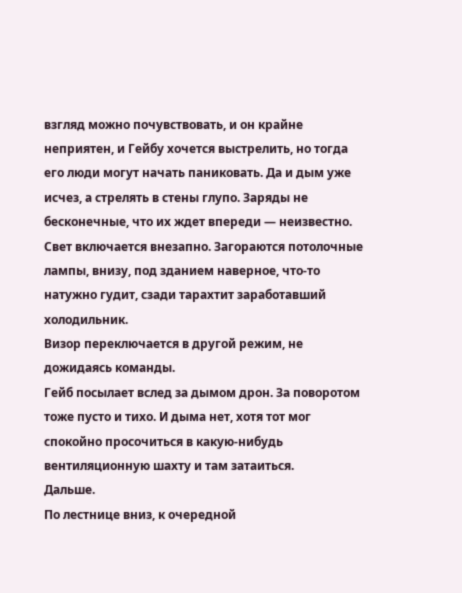взгляд можно почувствовать, и он крайне неприятен, и Гейбу хочется выстрелить, но тогда его люди могут начать паниковать. Да и дым уже исчез, а стрелять в стены глупо. Заряды не бесконечные, что их ждет впереди — неизвестно.
Свет включается внезапно. Загораются потолочные лампы, внизу, под зданием наверное, что-то натужно гудит, сзади тарахтит заработавший холодильник.
Визор переключается в другой режим, не дожидаясь команды.
Гейб посылает вслед за дымом дрон. За поворотом тоже пусто и тихо. И дыма нет, хотя тот мог спокойно просочиться в какую-нибудь вентиляционную шахту и там затаиться.
Дальше.
По лестнице вниз, к очередной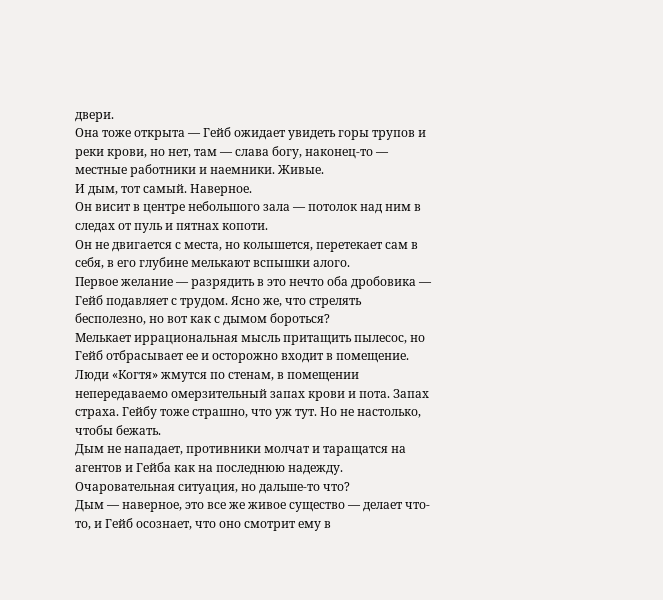двери.
Она тоже открыта — Гейб ожидает увидеть горы трупов и реки крови, но нет, там — слава богу, наконец-то — местные работники и наемники. Живые.
И дым, тот самый. Наверное.
Он висит в центре небольшого зала — потолок над ним в следах от пуль и пятнах копоти.
Он не двигается с места, но колышется, перетекает сам в себя, в его глубине мелькают вспышки алого.
Первое желание — разрядить в это нечто оба дробовика — Гейб подавляет с трудом. Ясно же, что стрелять бесполезно, но вот как с дымом бороться?
Мелькает иррациональная мысль притащить пылесос, но Гейб отбрасывает ее и осторожно входит в помещение.
Люди «Когтя» жмутся по стенам, в помещении непередаваемо омерзительный запах крови и пота. Запах страха. Гейбу тоже страшно, что уж тут. Но не настолько, чтобы бежать.
Дым не нападает, противники молчат и таращатся на агентов и Гейба как на последнюю надежду.
Очаровательная ситуация, но дальше-то что?
Дым — наверное, это все же живое существо — делает что-то, и Гейб осознает, что оно смотрит ему в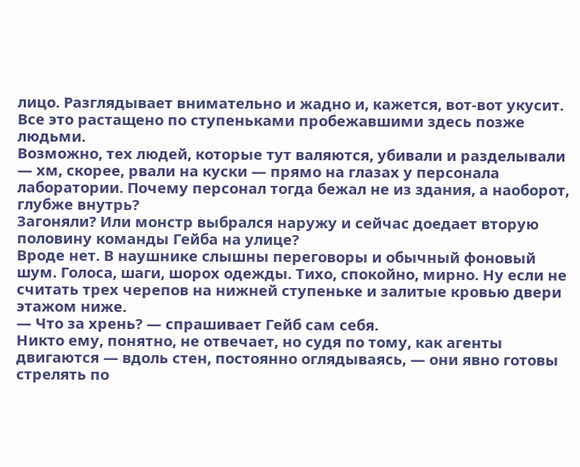лицо. Разглядывает внимательно и жадно и, кажется, вот-вот укусит.
Все это растащено по ступеньками пробежавшими здесь позже людьми.
Возможно, тех людей, которые тут валяются, убивали и разделывали — хм, скорее, рвали на куски — прямо на глазах у персонала лаборатории. Почему персонал тогда бежал не из здания, а наоборот, глубже внутрь?
Загоняли? Или монстр выбрался наружу и сейчас доедает вторую половину команды Гейба на улице?
Вроде нет. В наушнике слышны переговоры и обычный фоновый шум. Голоса, шаги, шорох одежды. Тихо, спокойно, мирно. Ну если не считать трех черепов на нижней ступеньке и залитые кровью двери этажом ниже.
— Что за хрень? — спрашивает Гейб сам себя.
Никто ему, понятно, не отвечает, но судя по тому, как агенты двигаются — вдоль стен, постоянно оглядываясь, — они явно готовы стрелять по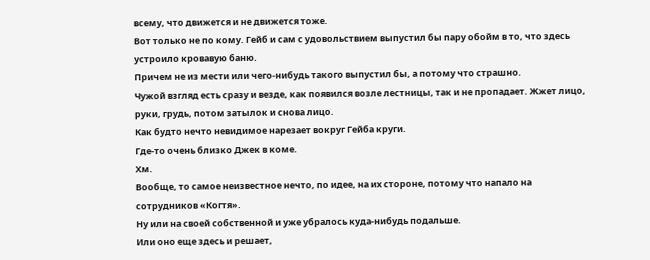всему, что движется и не движется тоже.
Вот только не по кому. Гейб и сам с удовольствием выпустил бы пару обойм в то, что здесь устроило кровавую баню.
Причем не из мести или чего-нибудь такого выпустил бы, а потому что страшно.
Чужой взгляд есть сразу и везде, как появился возле лестницы, так и не пропадает. Жжет лицо, руки, грудь, потом затылок и снова лицо.
Как будто нечто невидимое нарезает вокруг Гейба круги.
Где-то очень близко Джек в коме.
Хм.
Вообще, то самое неизвестное нечто, по идее, на их стороне, потому что напало на сотрудников «Когтя».
Ну или на своей собственной и уже убралось куда-нибудь подальше.
Или оно еще здесь и решает,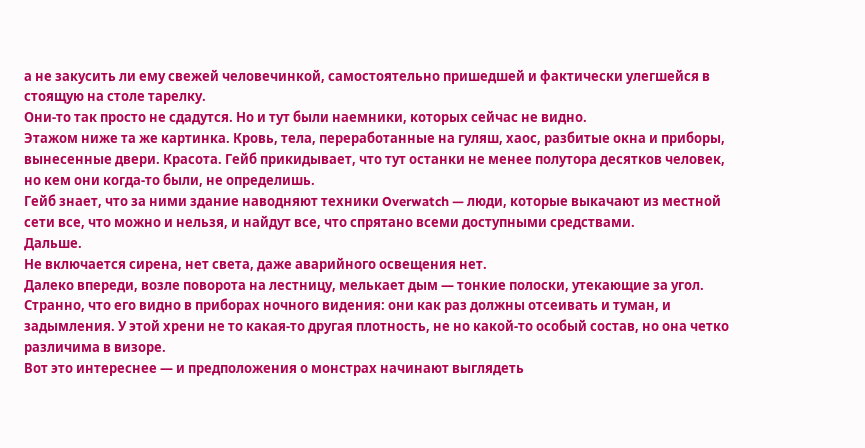а не закусить ли ему свежей человечинкой, самостоятельно пришедшей и фактически улегшейся в стоящую на столе тарелку.
Они-то так просто не сдадутся. Но и тут были наемники, которых сейчас не видно.
Этажом ниже та же картинка. Кровь, тела, переработанные на гуляш, хаос, разбитые окна и приборы, вынесенные двери. Красота. Гейб прикидывает, что тут останки не менее полутора десятков человек, но кем они когда-то были, не определишь.
Гейб знает, что за ними здание наводняют техники Overwatch — люди, которые выкачают из местной сети все, что можно и нельзя, и найдут все, что спрятано всеми доступными средствами.
Дальше.
Не включается сирена, нет света, даже аварийного освещения нет.
Далеко впереди, возле поворота на лестницу, мелькает дым — тонкие полоски, утекающие за угол. Странно, что его видно в приборах ночного видения: они как раз должны отсеивать и туман, и задымления. У этой хрени не то какая-то другая плотность, не но какой-то особый состав, но она четко различима в визоре.
Вот это интереснее — и предположения о монстрах начинают выглядеть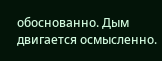обоснованно. Дым двигается осмысленно.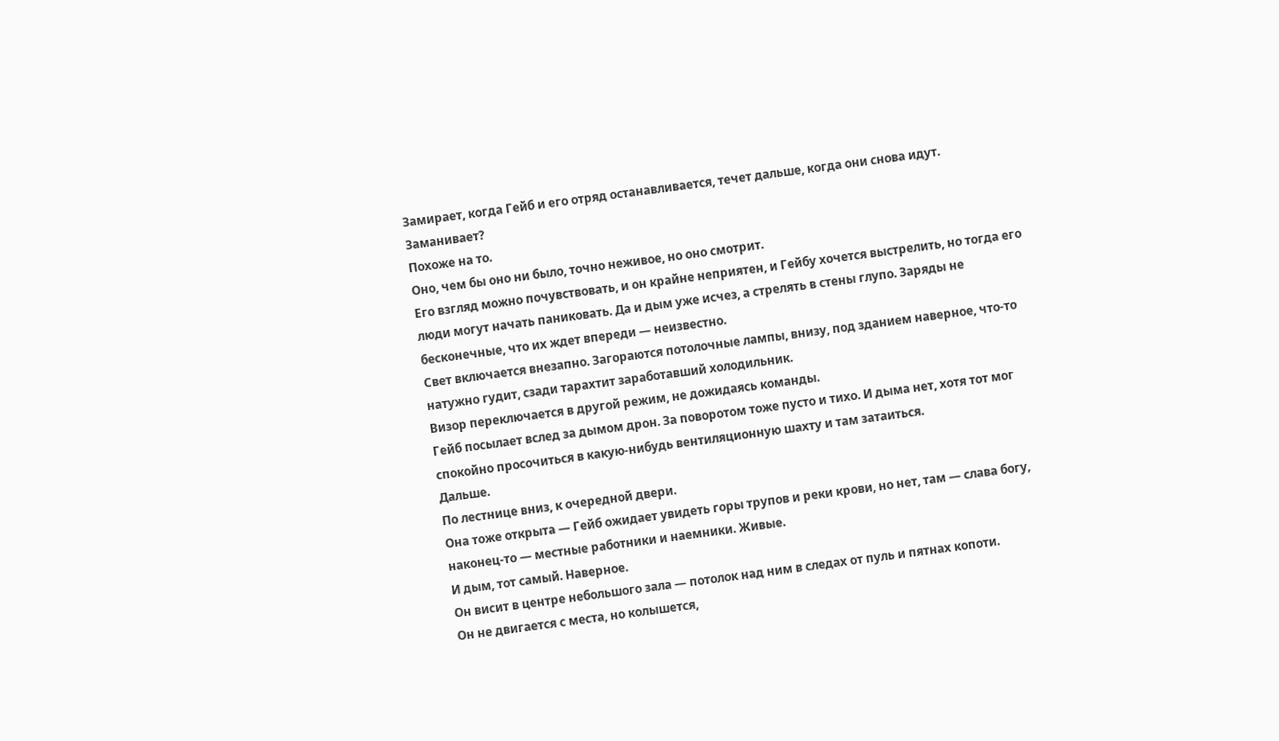Замирает, когда Гейб и его отряд останавливается, течет дальше, когда они снова идут.
Заманивает?
Похоже на то.
Оно, чем бы оно ни было, точно неживое, но оно смотрит.
Его взгляд можно почувствовать, и он крайне неприятен, и Гейбу хочется выстрелить, но тогда его люди могут начать паниковать. Да и дым уже исчез, а стрелять в стены глупо. Заряды не бесконечные, что их ждет впереди — неизвестно.
Свет включается внезапно. Загораются потолочные лампы, внизу, под зданием наверное, что-то натужно гудит, сзади тарахтит заработавший холодильник.
Визор переключается в другой режим, не дожидаясь команды.
Гейб посылает вслед за дымом дрон. За поворотом тоже пусто и тихо. И дыма нет, хотя тот мог спокойно просочиться в какую-нибудь вентиляционную шахту и там затаиться.
Дальше.
По лестнице вниз, к очередной двери.
Она тоже открыта — Гейб ожидает увидеть горы трупов и реки крови, но нет, там — слава богу, наконец-то — местные работники и наемники. Живые.
И дым, тот самый. Наверное.
Он висит в центре небольшого зала — потолок над ним в следах от пуль и пятнах копоти.
Он не двигается с места, но колышется,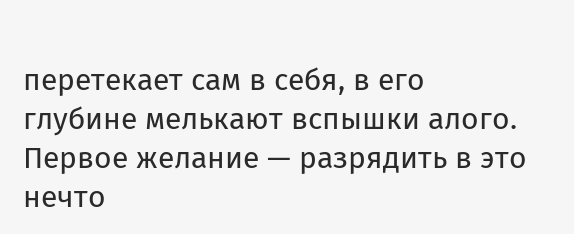перетекает сам в себя, в его глубине мелькают вспышки алого.
Первое желание — разрядить в это нечто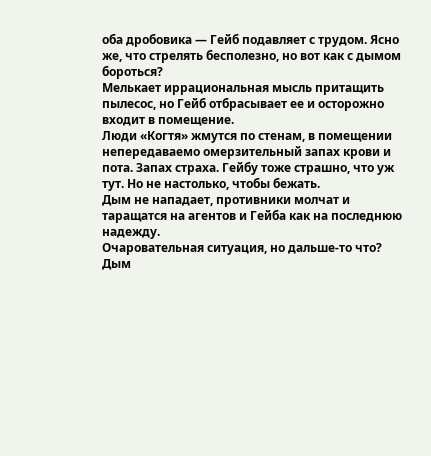оба дробовика — Гейб подавляет с трудом. Ясно же, что стрелять бесполезно, но вот как с дымом бороться?
Мелькает иррациональная мысль притащить пылесос, но Гейб отбрасывает ее и осторожно входит в помещение.
Люди «Когтя» жмутся по стенам, в помещении непередаваемо омерзительный запах крови и пота. Запах страха. Гейбу тоже страшно, что уж тут. Но не настолько, чтобы бежать.
Дым не нападает, противники молчат и таращатся на агентов и Гейба как на последнюю надежду.
Очаровательная ситуация, но дальше-то что?
Дым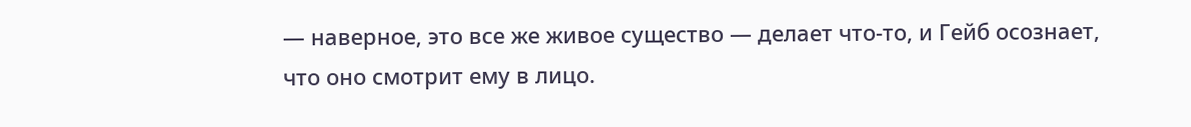— наверное, это все же живое существо — делает что-то, и Гейб осознает, что оно смотрит ему в лицо.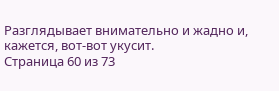Разглядывает внимательно и жадно и, кажется, вот-вот укусит.
Страница 60 из 73